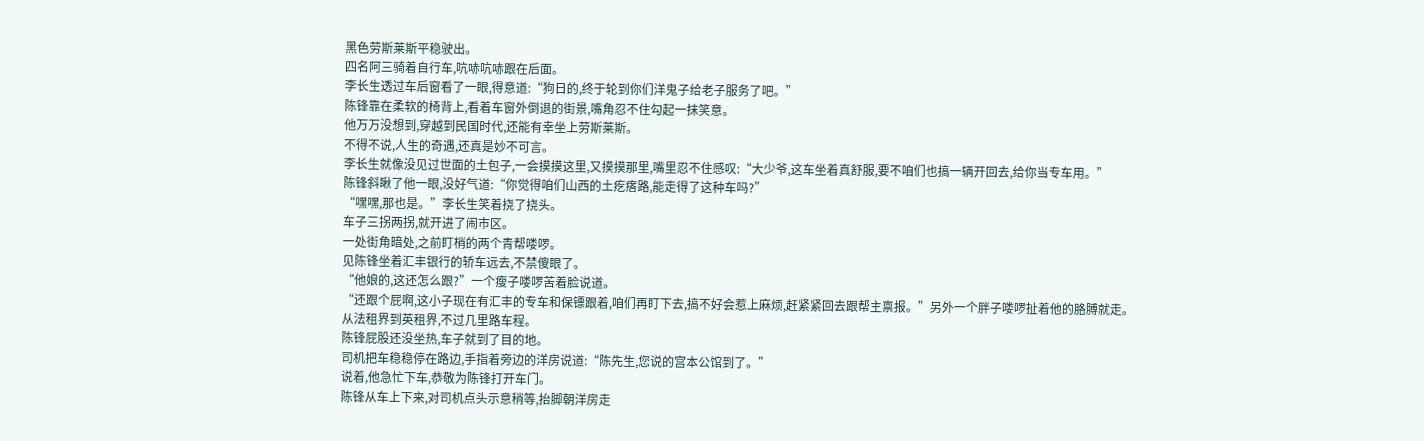黑色劳斯莱斯平稳驶出。
四名阿三骑着自行车,吭哧吭哧跟在后面。
李长生透过车后窗看了一眼,得意道:“狗日的,终于轮到你们洋鬼子给老子服务了吧。”
陈锋靠在柔软的椅背上,看着车窗外倒退的街景,嘴角忍不住勾起一抹笑意。
他万万没想到,穿越到民国时代,还能有幸坐上劳斯莱斯。
不得不说,人生的奇遇,还真是妙不可言。
李长生就像没见过世面的土包子,一会摸摸这里,又摸摸那里,嘴里忍不住感叹:“大少爷,这车坐着真舒服,要不咱们也搞一辆开回去,给你当专车用。”
陈锋斜瞅了他一眼,没好气道:“你觉得咱们山西的土疙瘩路,能走得了这种车吗?”
“嘿嘿,那也是。”李长生笑着挠了挠头。
车子三拐两拐,就开进了闹市区。
一处街角暗处,之前盯梢的两个青帮喽啰。
见陈锋坐着汇丰银行的轿车远去,不禁傻眼了。
“他娘的,这还怎么跟?”一个瘦子喽啰苦着脸说道。
“还跟个屁啊,这小子现在有汇丰的专车和保镖跟着,咱们再盯下去,搞不好会惹上麻烦,赶紧紧回去跟帮主禀报。”另外一个胖子喽啰扯着他的胳膊就走。
从法租界到英租界,不过几里路车程。
陈锋屁股还没坐热,车子就到了目的地。
司机把车稳稳停在路边,手指着旁边的洋房说道:“陈先生,您说的宫本公馆到了。”
说着,他急忙下车,恭敬为陈锋打开车门。
陈锋从车上下来,对司机点头示意稍等,抬脚朝洋房走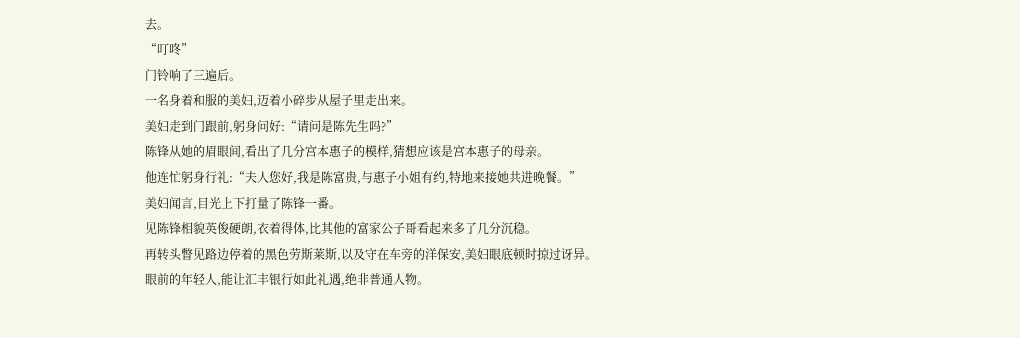去。
“叮咚”
门铃响了三遍后。
一名身着和服的美妇,迈着小碎步从屋子里走出来。
美妇走到门跟前,躬身问好:“请问是陈先生吗?”
陈锋从她的眉眼间,看出了几分宫本惠子的模样,猜想应该是宫本惠子的母亲。
他连忙躬身行礼:“夫人您好,我是陈富贵,与惠子小姐有约,特地来接她共进晚餐。”
美妇闻言,目光上下打量了陈锋一番。
见陈锋相貌英俊硬朗,衣着得体,比其他的富家公子哥看起来多了几分沉稳。
再转头瞥见路边停着的黑色劳斯莱斯,以及守在车旁的洋保安,美妇眼底顿时掠过讶异。
眼前的年轻人,能让汇丰银行如此礼遇,绝非普通人物。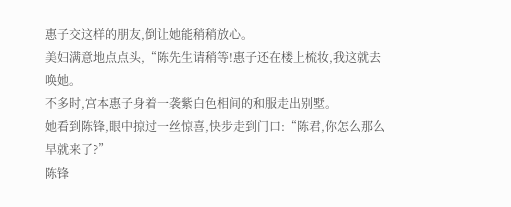惠子交这样的朋友,倒让她能稍稍放心。
美妇满意地点点头,“陈先生请稍等!惠子还在楼上梳妆,我这就去唤她。
不多时,宫本惠子身着一袭紫白色相间的和服走出别墅。
她看到陈锋,眼中掠过一丝惊喜,快步走到门口:“陈君,你怎么那么早就来了?”
陈锋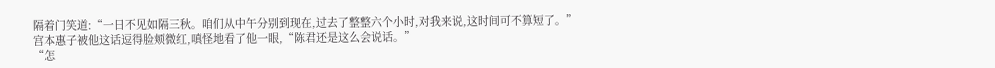隔着门笑道:“一日不见如隔三秋。咱们从中午分别到现在,过去了整整六个小时,对我来说,这时间可不算短了。”
宫本惠子被他这话逗得脸颊微红,嗔怪地看了他一眼,“陈君还是这么会说话。”
“怎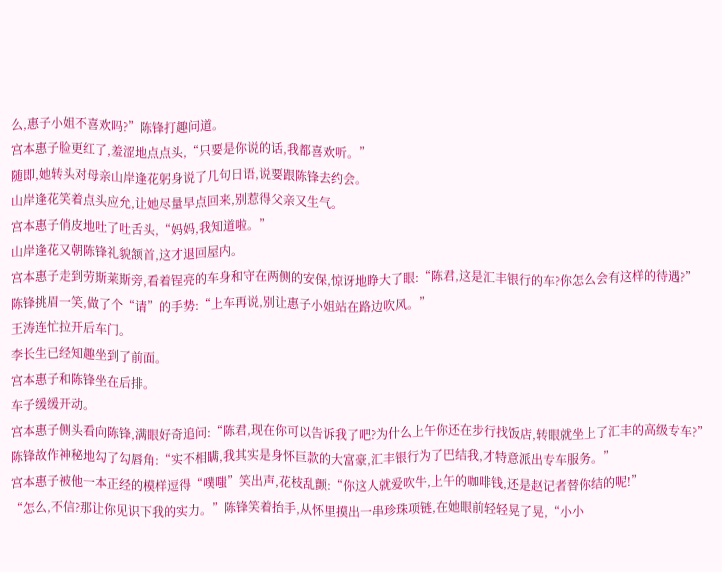么,惠子小姐不喜欢吗?”陈锋打趣问道。
宫本惠子脸更红了,羞涩地点点头,“只要是你说的话,我都喜欢听。”
随即,她转头对母亲山岸逢花躬身说了几句日语,说要跟陈锋去约会。
山岸逢花笑着点头应允,让她尽量早点回来,别惹得父亲又生气。
宫本惠子俏皮地吐了吐舌头,“妈妈,我知道啦。”
山岸逢花又朝陈锋礼貌颔首,这才退回屋内。
宫本惠子走到劳斯莱斯旁,看着锃亮的车身和守在两侧的安保,惊讶地睁大了眼:“陈君,这是汇丰银行的车?你怎么会有这样的待遇?”
陈锋挑眉一笑,做了个“请”的手势:“上车再说,别让惠子小姐站在路边吹风。”
王涛连忙拉开后车门。
李长生已经知趣坐到了前面。
宫本惠子和陈锋坐在后排。
车子缓缓开动。
宫本惠子侧头看向陈锋,满眼好奇追问:“陈君,现在你可以告诉我了吧?为什么上午你还在步行找饭店,转眼就坐上了汇丰的高级专车?”
陈锋故作神秘地勾了勾唇角:“实不相瞒,我其实是身怀巨款的大富豪,汇丰银行为了巴结我,才特意派出专车服务。”
宫本惠子被他一本正经的模样逗得“噗嗤”笑出声,花枝乱颤:“你这人就爱吹牛,上午的咖啡钱,还是赵记者替你结的呢!”
“怎么,不信?那让你见识下我的实力。”陈锋笑着抬手,从怀里摸出一串珍珠项链,在她眼前轻轻晃了晃,“小小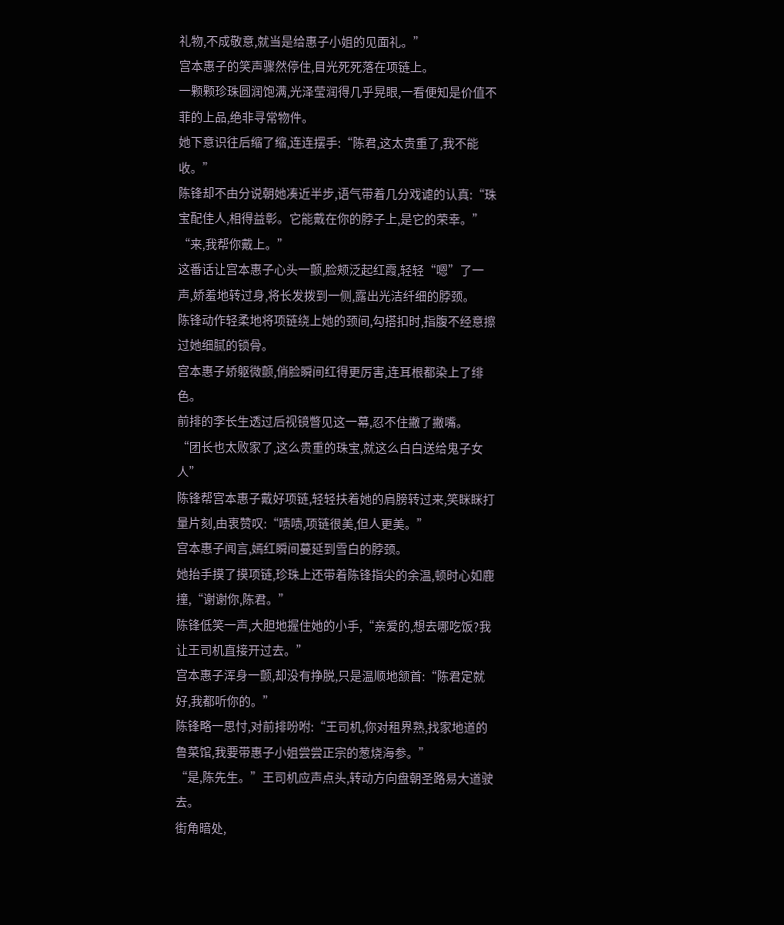礼物,不成敬意,就当是给惠子小姐的见面礼。”
宫本惠子的笑声骤然停住,目光死死落在项链上。
一颗颗珍珠圆润饱满,光泽莹润得几乎晃眼,一看便知是价值不菲的上品,绝非寻常物件。
她下意识往后缩了缩,连连摆手:“陈君,这太贵重了,我不能收。”
陈锋却不由分说朝她凑近半步,语气带着几分戏谑的认真:“珠宝配佳人,相得益彰。它能戴在你的脖子上,是它的荣幸。”
“来,我帮你戴上。”
这番话让宫本惠子心头一颤,脸颊泛起红霞,轻轻“嗯”了一声,娇羞地转过身,将长发拨到一侧,露出光洁纤细的脖颈。
陈锋动作轻柔地将项链绕上她的颈间,勾搭扣时,指腹不经意擦过她细腻的锁骨。
宫本惠子娇躯微颤,俏脸瞬间红得更厉害,连耳根都染上了绯色。
前排的李长生透过后视镜瞥见这一幕,忍不住撇了撇嘴。
“团长也太败家了,这么贵重的珠宝,就这么白白送给鬼子女人”
陈锋帮宫本惠子戴好项链,轻轻扶着她的肩膀转过来,笑眯眯打量片刻,由衷赞叹:“啧啧,项链很美,但人更美。”
宫本惠子闻言,嫣红瞬间蔓延到雪白的脖颈。
她抬手摸了摸项链,珍珠上还带着陈锋指尖的余温,顿时心如鹿撞,“谢谢你,陈君。”
陈锋低笑一声,大胆地握住她的小手,“亲爱的,想去哪吃饭?我让王司机直接开过去。”
宫本惠子浑身一颤,却没有挣脱,只是温顺地颔首:“陈君定就好,我都听你的。”
陈锋略一思忖,对前排吩咐:“王司机,你对租界熟,找家地道的鲁菜馆,我要带惠子小姐尝尝正宗的葱烧海参。”
“是,陈先生。”王司机应声点头,转动方向盘朝圣路易大道驶去。
街角暗处,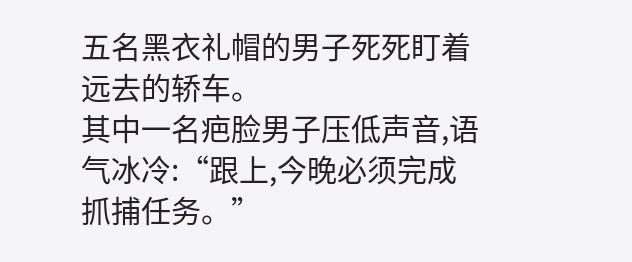五名黑衣礼帽的男子死死盯着远去的轿车。
其中一名疤脸男子压低声音,语气冰冷:“跟上,今晚必须完成抓捕任务。”